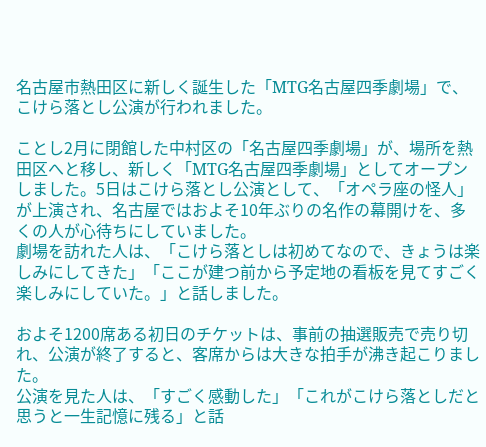名古屋市熱田区に新しく誕生した「MTG名古屋四季劇場」で、こけら落とし公演が行われました。

ことし2月に閉館した中村区の「名古屋四季劇場」が、場所を熱田区へと移し、新しく「MTG名古屋四季劇場」としてオープンしました。5日はこけら落とし公演として、「オペラ座の怪人」が上演され、名古屋ではおよそ10年ぶりの名作の幕開けを、多くの人が心待ちにしていました。
劇場を訪れた人は、「こけら落としは初めてなので、きょうは楽しみにしてきた」「ここが建つ前から予定地の看板を見てすごく楽しみにしていた。」と話しました。

およそ1200席ある初日のチケットは、事前の抽選販売で売り切れ、公演が終了すると、客席からは大きな拍手が沸き起こりました。
公演を見た人は、「すごく感動した」「これがこけら落としだと思うと一生記憶に残る」と話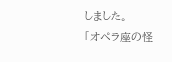しました。
「オペラ座の怪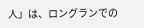人」は、ロングランでの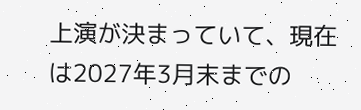上演が決まっていて、現在は2027年3月末までの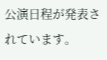公演日程が発表されています。